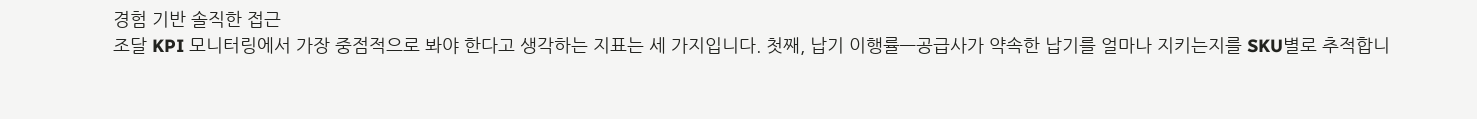경험 기반 솔직한 접근
조달 KPI 모니터링에서 가장 중점적으로 봐야 한다고 생각하는 지표는 세 가지입니다. 첫째, 납기 이행률—공급사가 약속한 납기를 얼마나 지키는지를 SKU별로 추적합니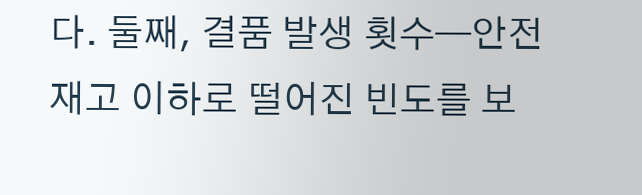다. 둘째, 결품 발생 횟수—안전 재고 이하로 떨어진 빈도를 보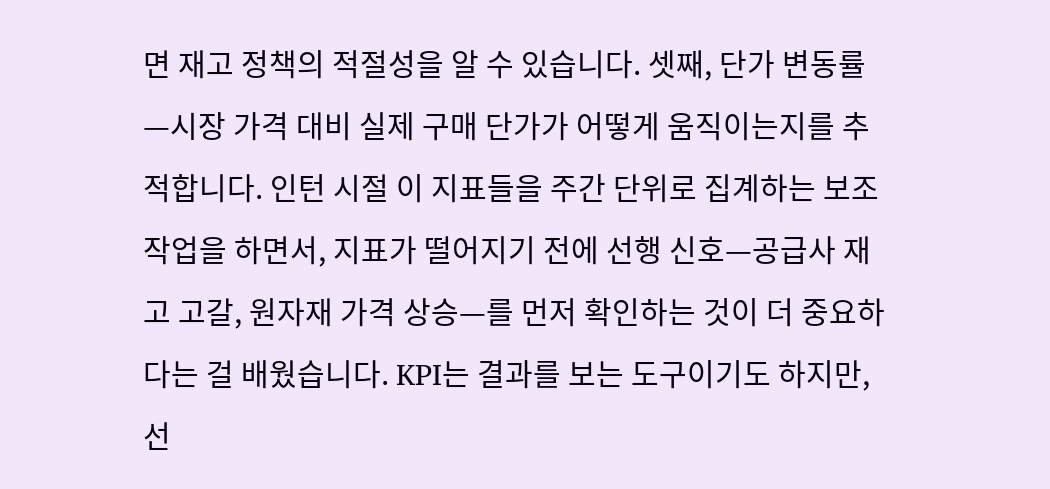면 재고 정책의 적절성을 알 수 있습니다. 셋째, 단가 변동률—시장 가격 대비 실제 구매 단가가 어떻게 움직이는지를 추적합니다. 인턴 시절 이 지표들을 주간 단위로 집계하는 보조 작업을 하면서, 지표가 떨어지기 전에 선행 신호—공급사 재고 고갈, 원자재 가격 상승—를 먼저 확인하는 것이 더 중요하다는 걸 배웠습니다. KPI는 결과를 보는 도구이기도 하지만, 선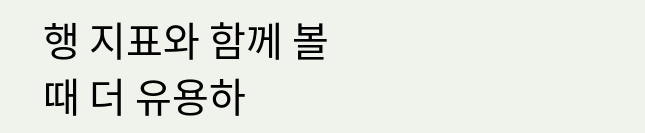행 지표와 함께 볼 때 더 유용하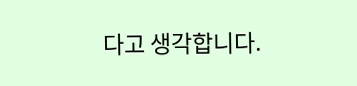다고 생각합니다.